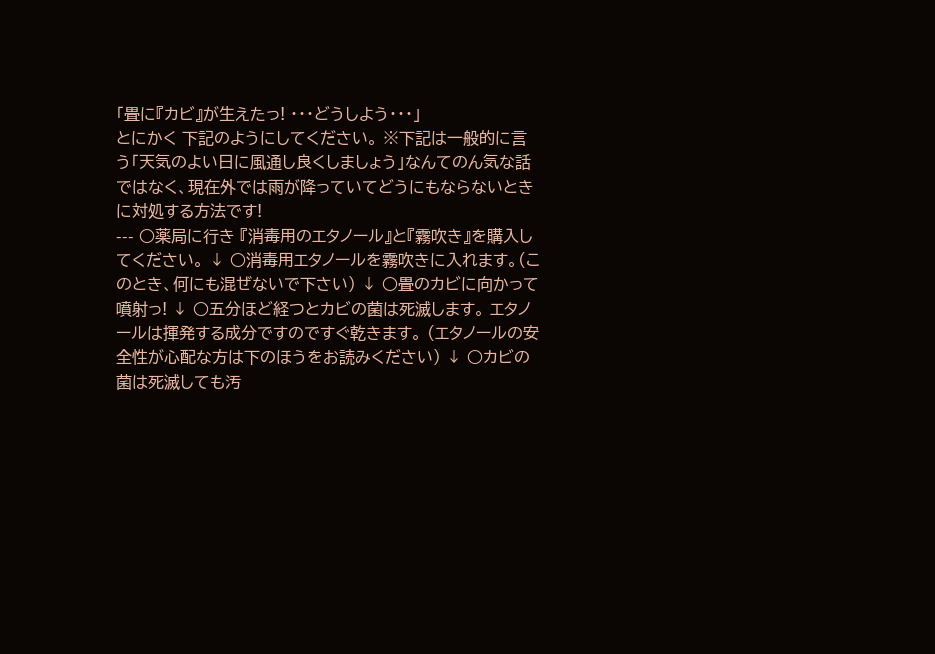「畳に『カビ』が生えたっ! ・・・どうしよう・・・」
とにかく 下記のようにしてください。 ※下記は一般的に言う「天気のよい日に風通し良くしましょう」なんてのん気な話ではなく、現在外では雨が降っていてどうにもならないときに対処する方法です!
--- ○薬局に行き 『消毒用のエタノール』と『霧吹き』を購入してください。 ↓ ○消毒用エタノールを霧吹きに入れます。(このとき、何にも混ぜないで下さい) ↓ ○畳のカビに向かって噴射っ! ↓ ○五分ほど経つとカビの菌は死滅します。 エタノールは揮発する成分ですのですぐ乾きます。 (エタノールの安全性が心配な方は下のほうをお読みください) ↓ ○カビの菌は死滅しても汚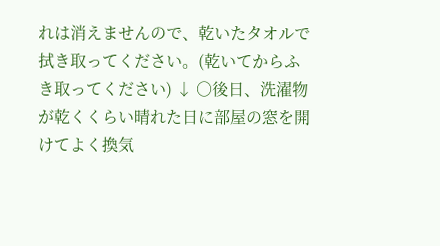れは消えませんので、乾いたタオルで拭き取ってください。(乾いてからふき取ってください) ↓ ○後日、洗濯物が乾くくらい晴れた日に部屋の窓を開けてよく換気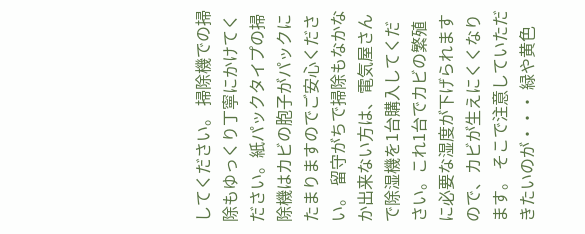してください。 掃除機での掃除もゆっくり丁寧にかけてください。紙パックタイプの掃除機はカビの胞子がパックにたまりますのでご安心ください。 留守がちで掃除もなかなか出来ない方は、電気屋さんで除湿機を1台購入してください。これ1台でカビの繁殖に必要な湿度が下げられますので、カビが生えにくくなります。 そこで注意していただきたいのが・・・ 緑や黄色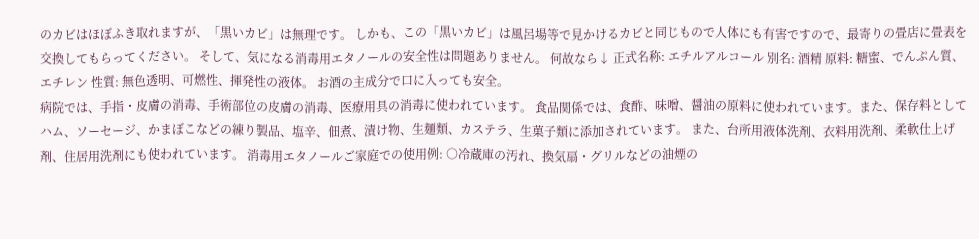のカビはほぼふき取れますが、「黒いカビ」は無理です。 しかも、この「黒いカビ」は風呂場等で見かけるカビと同じもので人体にも有害ですので、最寄りの畳店に畳表を交換してもらってください。 そして、気になる消毒用エタノールの安全性は問題ありません。 何故なら↓ 正式名称: エチルアルコール 別名: 酒精 原料: 糖蜜、でんぷん質、エチレン 性質: 無色透明、可燃性、揮発性の液体。 お酒の主成分で口に入っても安全。
病院では、手指・皮膚の消毒、手術部位の皮膚の消毒、医療用具の消毒に使われています。 食品関係では、食酢、味噌、醤油の原料に使われています。また、保存料としてハム、ソーセージ、かまぼこなどの練り製品、塩辛、佃煮、漬け物、生麺類、カステラ、生菓子類に添加されています。 また、台所用液体洗剤、衣料用洗剤、柔軟仕上げ剤、住居用洗剤にも使われています。 消毒用エタノールご家庭での使用例: ○冷蔵庫の汚れ、換気扇・グリルなどの油煙の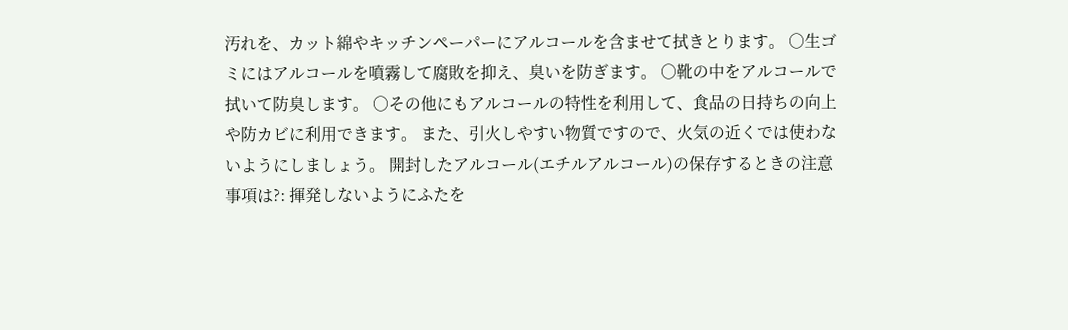汚れを、カット綿やキッチンペーパーにアルコールを含ませて拭きとります。 ○生ゴミにはアルコールを噴霧して腐敗を抑え、臭いを防ぎます。 ○靴の中をアルコールで拭いて防臭します。 ○その他にもアルコールの特性を利用して、食品の日持ちの向上や防カビに利用できます。 また、引火しやすい物質ですので、火気の近くでは使わないようにしましょう。 開封したアルコール(エチルアルコール)の保存するときの注意事項は?: 揮発しないようにふたを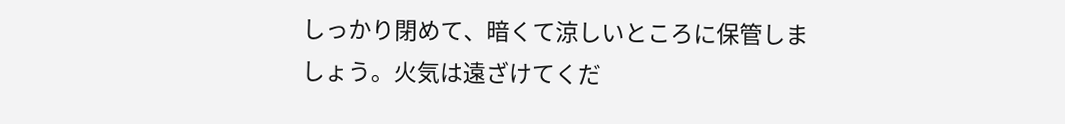しっかり閉めて、暗くて涼しいところに保管しましょう。火気は遠ざけてくだ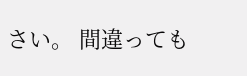さい。 間違っても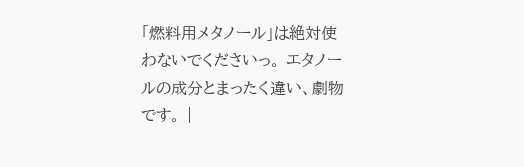「燃料用メタノール」は絶対使わないでくださいっ。 エタノールの成分とまったく違い、劇物です。 |